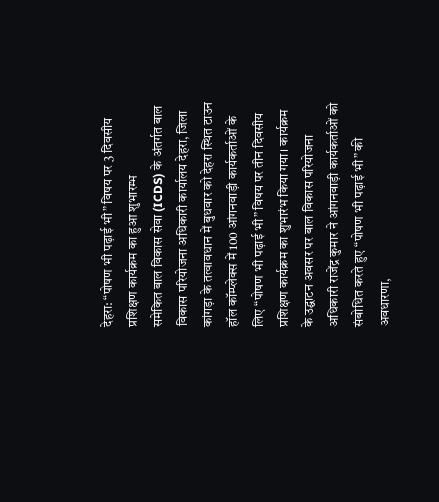देहरा: “पोषण भी पढ़ाई भी” विषय पर 3 दिवसीय प्रशिक्षण कार्यक्रम का हुआ शुभारम्भ
समेकित बाल विकास सेवा (ICDS) के अंतर्गत बाल विकास परियोजना अधिकारी कार्यालय देहरा, जिला कांगड़ा के तत्वावधान में बुधवार को देहरा स्थित टाउन हॉल कॉम्प्लेक्स में 100 आंगनवाड़ी कार्यकर्ताओं के लिए “पोषण भी पढ़ाई भी” विषय पर तीन दिवसीय प्रशिक्षण कार्यक्रम का शुभारंभ किया गया। कार्यक्रम के उद्घाटन अवसर पर बाल विकास परियोजना अधिकारी राजेंद्र कुमार ने आंगनवाड़ी कार्यकर्ताओं को संबोधित करते हुए “पोषण भी पढ़ाई भी” की अवधारणा,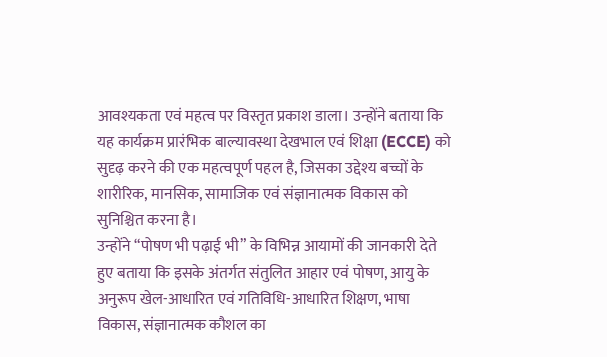आवश्यकता एवं महत्व पर विस्तृत प्रकाश डाला। उन्होंने बताया कि यह कार्यक्रम प्रारंभिक बाल्यावस्था देखभाल एवं शिक्षा (ECCE) को सुदृढ़ करने की एक महत्वपूर्ण पहल है, जिसका उद्देश्य बच्चों के शारीरिक, मानसिक, सामाजिक एवं संज्ञानात्मक विकास को सुनिश्चित करना है।
उन्होंने “पोषण भी पढ़ाई भी” के विभिन्न आयामों की जानकारी देते हुए बताया कि इसके अंतर्गत संतुलित आहार एवं पोषण, आयु के अनुरूप खेल-आधारित एवं गतिविधि-आधारित शिक्षण, भाषा विकास, संज्ञानात्मक कौशल का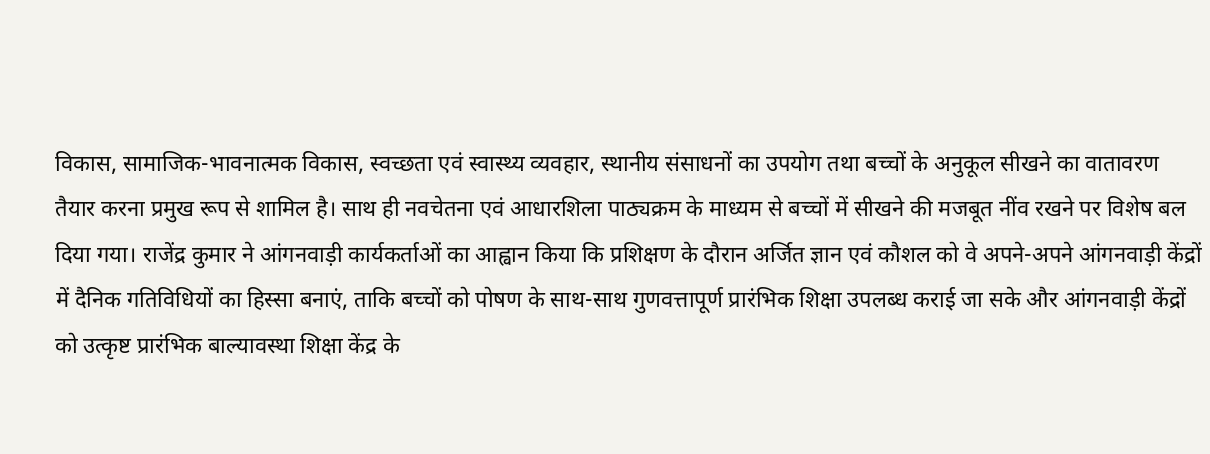विकास, सामाजिक-भावनात्मक विकास, स्वच्छता एवं स्वास्थ्य व्यवहार, स्थानीय संसाधनों का उपयोग तथा बच्चों के अनुकूल सीखने का वातावरण तैयार करना प्रमुख रूप से शामिल है। साथ ही नवचेतना एवं आधारशिला पाठ्यक्रम के माध्यम से बच्चों में सीखने की मजबूत नींव रखने पर विशेष बल दिया गया। राजेंद्र कुमार ने आंगनवाड़ी कार्यकर्ताओं का आह्वान किया कि प्रशिक्षण के दौरान अर्जित ज्ञान एवं कौशल को वे अपने-अपने आंगनवाड़ी केंद्रों में दैनिक गतिविधियों का हिस्सा बनाएं, ताकि बच्चों को पोषण के साथ-साथ गुणवत्तापूर्ण प्रारंभिक शिक्षा उपलब्ध कराई जा सके और आंगनवाड़ी केंद्रों को उत्कृष्ट प्रारंभिक बाल्यावस्था शिक्षा केंद्र के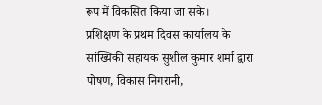रूप में विकसित किया जा सके।
प्रशिक्षण के प्रथम दिवस कार्यालय के सांख्यिकी सहायक सुशील कुमार शर्मा द्वारा पोषण, विकास निगरानी,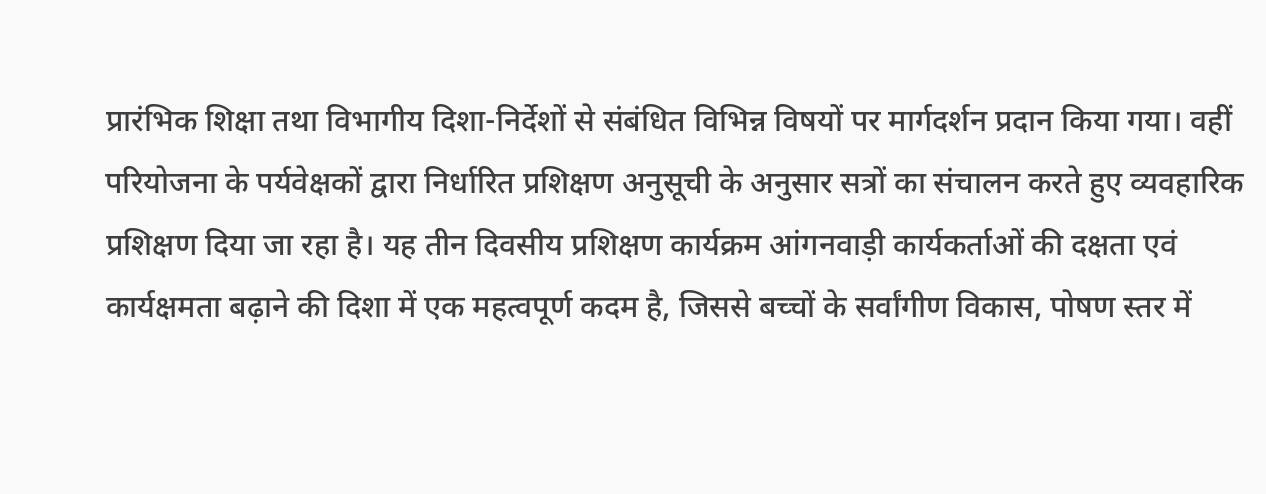प्रारंभिक शिक्षा तथा विभागीय दिशा-निर्देशों से संबंधित विभिन्न विषयों पर मार्गदर्शन प्रदान किया गया। वहीं परियोजना के पर्यवेक्षकों द्वारा निर्धारित प्रशिक्षण अनुसूची के अनुसार सत्रों का संचालन करते हुए व्यवहारिक प्रशिक्षण दिया जा रहा है। यह तीन दिवसीय प्रशिक्षण कार्यक्रम आंगनवाड़ी कार्यकर्ताओं की दक्षता एवं कार्यक्षमता बढ़ाने की दिशा में एक महत्वपूर्ण कदम है, जिससे बच्चों के सर्वांगीण विकास, पोषण स्तर में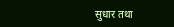सुधार तथा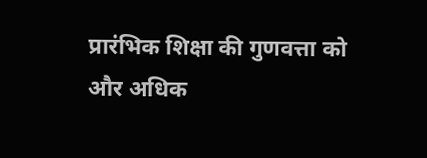प्रारंभिक शिक्षा की गुणवत्ता को और अधिक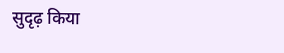सुदृढ़ किया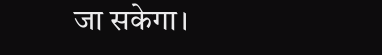जा सकेगा।